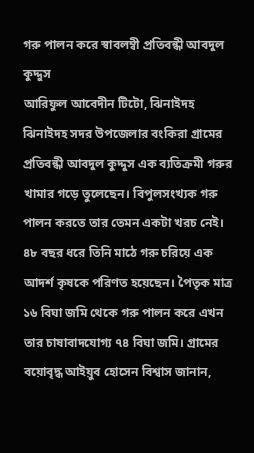গরু পালন করে স্বাবলম্বী প্রতিবন্ধী আবদুল কুদ্দুস
আরিফুল আবেদীন টিটো, ঝিনাইদহ
ঝিনাইদহ সদর উপজেলার বংকিরা গ্রামের প্রতিবন্ধী আবদুল কুদ্দুস এক ব্যতিক্রমী গরুর খামার গড়ে তুলেছেন। বিপুলসংখ্যক গরু পালন করতে তার তেমন একটা খরচ নেই। ৪৮ বছর ধরে তিনি মাঠে গরু চরিয়ে এক আদর্শ কৃষকে পরিণত হয়েছেন। পৈতৃক মাত্র ১৬ বিঘা জমি থেকে গরু পালন করে এখন তার চাষাবাদযোগ্য ৭৪ বিঘা জমি। গ্রামের বয়োবৃদ্ধ আইয়ুব হোসেন বিশ্বাস জানান,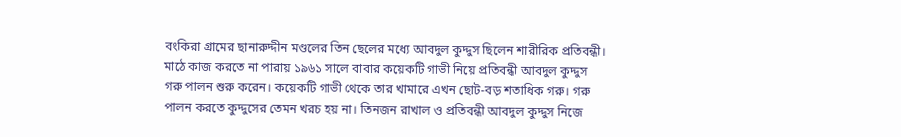বংকিরা গ্রামের ছানারুদ্দীন মণ্ডলের তিন ছেলের মধ্যে আবদুল কুদ্দুস ছিলেন শারীরিক প্রতিবন্ধী। মাঠে কাজ করতে না পারায় ১৯৬১ সালে বাবার কয়েকটি গাভী নিয়ে প্রতিবন্ধী আবদুল কুদ্দুস গরু পালন শুরু করেন। কয়েকটি গাভী থেকে তার খামারে এখন ছোট-বড় শতাধিক গরু। গরু পালন করতে কুদ্দুসের তেমন খরচ হয় না। তিনজন রাখাল ও প্রতিবন্ধী আবদুল কুদ্দুস নিজে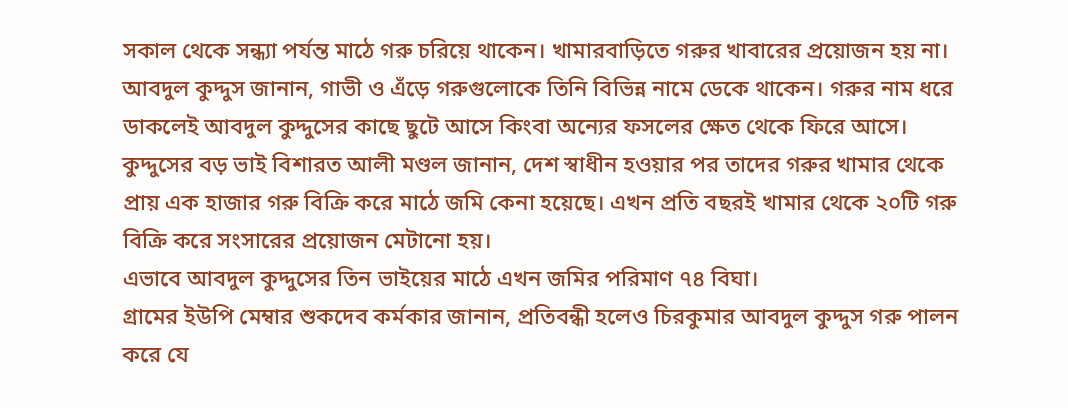সকাল থেকে সন্ধ্যা পর্যন্ত মাঠে গরু চরিয়ে থাকেন। খামারবাড়িতে গরুর খাবারের প্রয়োজন হয় না। আবদুল কুদ্দুস জানান, গাভী ও এঁড়ে গরুগুলোকে তিনি বিভিন্ন নামে ডেকে থাকেন। গরুর নাম ধরে ডাকলেই আবদুল কুদ্দুসের কাছে ছুটে আসে কিংবা অন্যের ফসলের ক্ষেত থেকে ফিরে আসে। কুদ্দুসের বড় ভাই বিশারত আলী মণ্ডল জানান, দেশ স্বাধীন হওয়ার পর তাদের গরুর খামার থেকে প্রায় এক হাজার গরু বিক্রি করে মাঠে জমি কেনা হয়েছে। এখন প্রতি বছরই খামার থেকে ২০টি গরু বিক্রি করে সংসারের প্রয়োজন মেটানো হয়।
এভাবে আবদুল কুদ্দুসের তিন ভাইয়ের মাঠে এখন জমির পরিমাণ ৭৪ বিঘা।
গ্রামের ইউপি মেম্বার শুকদেব কর্মকার জানান, প্রতিবন্ধী হলেও চিরকুমার আবদুল কুদ্দুস গরু পালন করে যে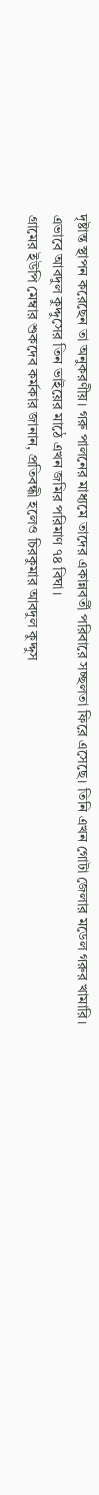দৃষ্টান্ত স্থাপন করেছেন তা অনুকরণীয়। গরু পালনের মাধ্যমে তাদের একান্নবর্তী পরিবারে সচ্ছলতা ফিরে এসেছে। তিনি এখন গোটা জেলার মডেল গরুর খামারি।
এভাবে আবদুল কুদ্দুসের তিন ভাইয়ের মাঠে এখন জমির পরিমাণ ৭৪ বিঘা।
গ্রামের ইউপি মেম্বার শুকদেব কর্মকার জানান, প্রতিবন্ধী হলেও চিরকুমার আবদুল কুদ্দুস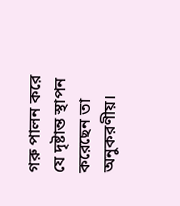গরু পালন করে যে দৃষ্টান্ত স্থাপন করেছেন তা অনুকরণীয়।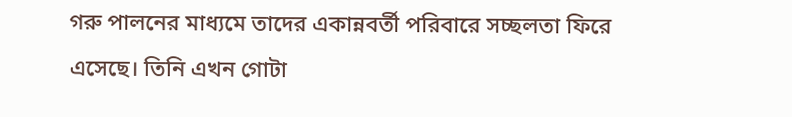গরু পালনের মাধ্যমে তাদের একান্নবর্তী পরিবারে সচ্ছলতা ফিরে এসেছে। তিনি এখন গোটা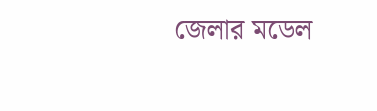জেলার মডেল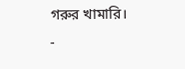গরুর খামারি।
-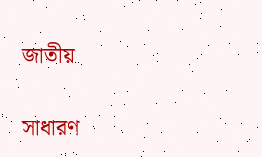জাতীয়


সাধারণ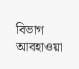বিভাগ
আবহাওয়া